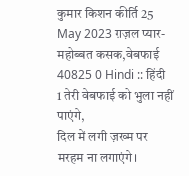कुमार किशन कीर्ति 25 May 2023 ग़ज़ल प्यार-महोब्बत कसक,वेबफाई 40825 0 Hindi :: हिंदी
1 तेरी वेबफाई को भुला नहीं पाएंगे,
दिल में लगी ज़ख्म पर मरहम ना लगाएंगे।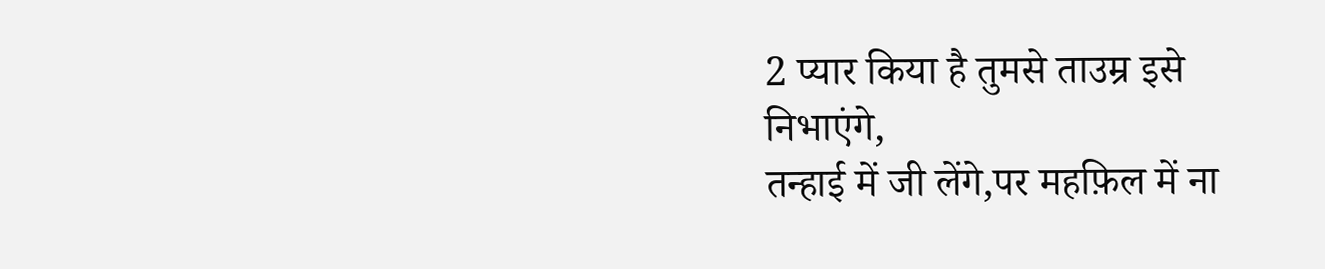2 प्यार किया है तुमसे ताउम्र इसे निभाएंगे,
तन्हाई में जी लेंगे,पर महफ़िल में ना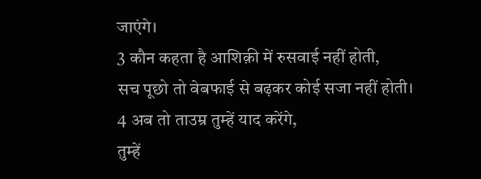जाएंगे।
3 कौन कहता है आशिक़ी में रुसवाई नहीं होती,
सच पूछो तो वेबफाई से बढ़कर कोई सजा नहीं होती।
4 अब तो ताउम्र तुम्हें याद करेंगे,
तुम्हें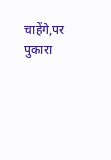चाहेंगे,पर पुकारा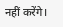नहीं करेंगे।